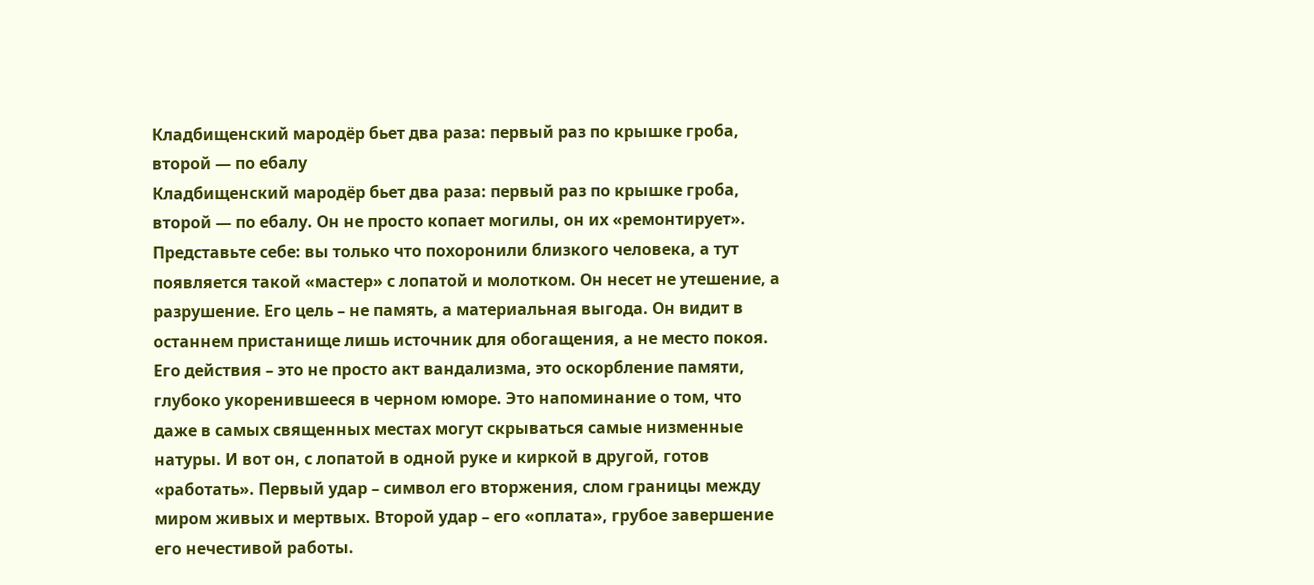Кладбищенский мародёр бьет два раза: первый раз по крышке гроба, второй — по ебалу
Кладбищенский мародёр бьет два раза: первый раз по крышке гроба, второй — по ебалу. Он не просто копает могилы, он их «ремонтирует». Представьте себе: вы только что похоронили близкого человека, а тут появляется такой «мастер» с лопатой и молотком. Он несет не утешение, а разрушение. Его цель – не память, а материальная выгода. Он видит в останнем пристанище лишь источник для обогащения, а не место покоя. Его действия – это не просто акт вандализма, это оскорбление памяти, глубоко укоренившееся в черном юморе. Это напоминание о том, что даже в самых священных местах могут скрываться самые низменные натуры. И вот он, с лопатой в одной руке и киркой в другой, готов «работать». Первый удар – символ его вторжения, слом границы между миром живых и мертвых. Второй удар – его «оплата», грубое завершение его нечестивой работы.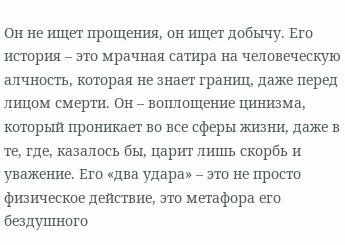Он не ищет прощения, он ищет добычу. Его история – это мрачная сатира на человеческую алчность, которая не знает границ, даже перед лицом смерти. Он – воплощение цинизма, который проникает во все сферы жизни, даже в те, где, казалось бы, царит лишь скорбь и уважение. Его «два удара» – это не просто физическое действие, это метафора его бездушного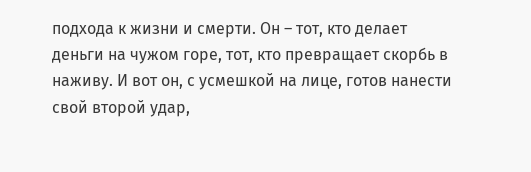подхода к жизни и смерти. Он – тот, кто делает деньги на чужом горе, тот, кто превращает скорбь в наживу. И вот он, с усмешкой на лице, готов нанести свой второй удар,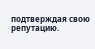подтверждая свою репутацию.